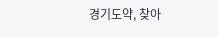경기도약, 찾아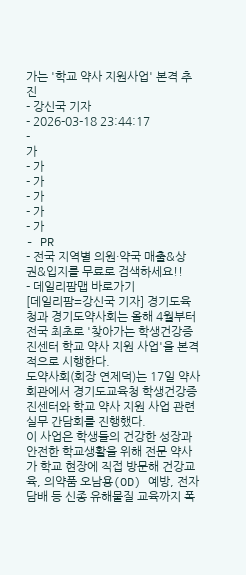가는 '학교 약사 지원사업' 본격 추진
- 강신국 기자
- 2026-03-18 23:44:17
-
가
- 가
- 가
- 가
- 가
- 가
- PR
- 전국 지역별 의원·약국 매출&상권&입지를 무료로 검색하세요!!
- 데일리팜맵 바로가기
[데일리팜=강신국 기자] 경기도육청과 경기도약사회는 올해 4월부터 전국 최초로 '찾아가는 학생건강증진센터 학교 약사 지원 사업'을 본격적으로 시행한다.
도약사회(회장 연제덕)는 17일 약사회관에서 경기도교육청 학생건강증진센터와 학교 약사 지원 사업 관련 실무 간담회를 진행했다.
이 사업은 학생들의 건강한 성장과 안전한 학교생활을 위해 전문 약사가 학교 현장에 직접 방문해 건강교육, 의약품 오남용(OD) 예방, 전자담배 등 신종 유해물질 교육까지 폭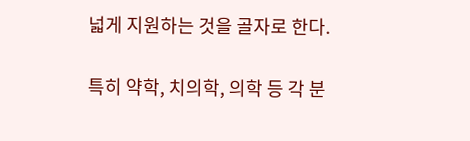넓게 지원하는 것을 골자로 한다.

특히 약학, 치의학, 의학 등 각 분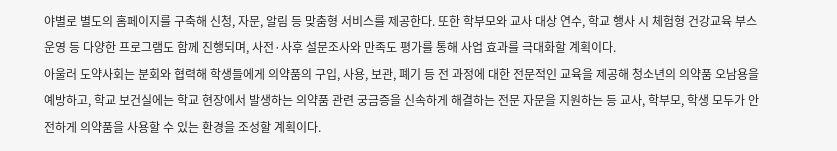야별로 별도의 홈페이지를 구축해 신청, 자문, 알림 등 맞춤형 서비스를 제공한다. 또한 학부모와 교사 대상 연수, 학교 행사 시 체험형 건강교육 부스 운영 등 다양한 프로그램도 함께 진행되며, 사전·사후 설문조사와 만족도 평가를 통해 사업 효과를 극대화할 계획이다.
아울러 도약사회는 분회와 협력해 학생들에게 의약품의 구입, 사용, 보관, 폐기 등 전 과정에 대한 전문적인 교육을 제공해 청소년의 의약품 오남용을 예방하고, 학교 보건실에는 학교 현장에서 발생하는 의약품 관련 궁금증을 신속하게 해결하는 전문 자문을 지원하는 등 교사, 학부모, 학생 모두가 안전하게 의약품을 사용할 수 있는 환경을 조성할 계획이다.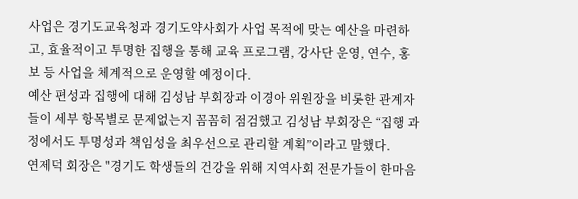사업은 경기도교육청과 경기도약사회가 사업 목적에 맞는 예산을 마련하고, 효율적이고 투명한 집행을 통해 교육 프로그램, 강사단 운영, 연수, 홍보 등 사업을 체계적으로 운영할 예정이다.
예산 편성과 집행에 대해 김성남 부회장과 이경아 위원장을 비롯한 관계자들이 세부 항목별로 문제없는지 꼼꼼히 점검했고 김성남 부회장은 “집행 과정에서도 투명성과 책임성을 최우선으로 관리할 계획”이라고 말했다.
연제덕 회장은 "경기도 학생들의 건강을 위해 지역사회 전문가들이 한마음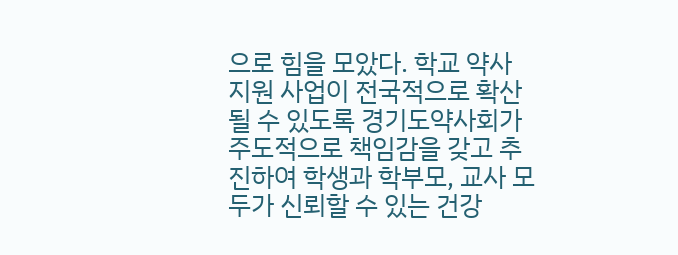으로 힘을 모았다. 학교 약사 지원 사업이 전국적으로 확산될 수 있도록 경기도약사회가 주도적으로 책임감을 갖고 추진하여 학생과 학부모, 교사 모두가 신뢰할 수 있는 건강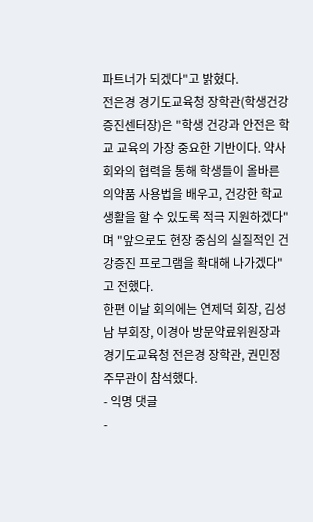파트너가 되겠다"고 밝혔다.
전은경 경기도교육청 장학관(학생건강증진센터장)은 "학생 건강과 안전은 학교 교육의 가장 중요한 기반이다. 약사회와의 협력을 통해 학생들이 올바른 의약품 사용법을 배우고, 건강한 학교생활을 할 수 있도록 적극 지원하겠다"며 "앞으로도 현장 중심의 실질적인 건강증진 프로그램을 확대해 나가겠다"고 전했다.
한편 이날 회의에는 연제덕 회장, 김성남 부회장, 이경아 방문약료위원장과 경기도교육청 전은경 장학관, 권민정 주무관이 참석했다.
- 익명 댓글
-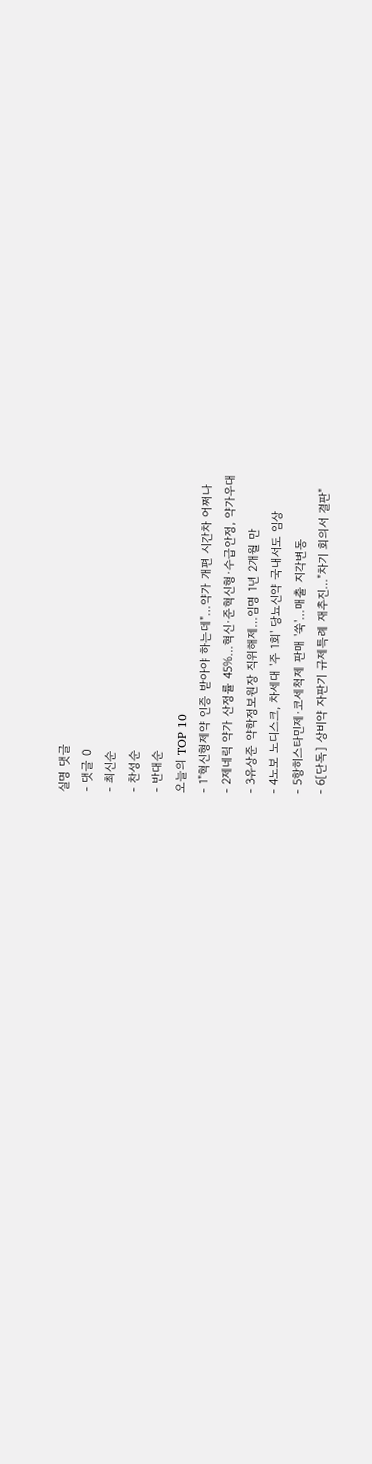실명 댓글
- 댓글 0
- 최신순
- 찬성순
- 반대순
오늘의 TOP 10
- 1"혁신형제약 인증 받아야 하는데"…약가 개편 시간차 어쩌나
- 2제네릭 약가 산정률 45%…혁신·준혁신형·수급안정, 약가우대
- 3유상준 약학정보원장 직위해제…임명 1년 2개월 만
- 4노보 노디스크, 차세대 '주 1회' 당뇨신약 국내서도 임상
- 5항히스타민제·코세척제 판매 '쑥'…매출 지각변동
- 6[단독] 상비약 자판기 규제특례 재추진…"차기 회의서 결판"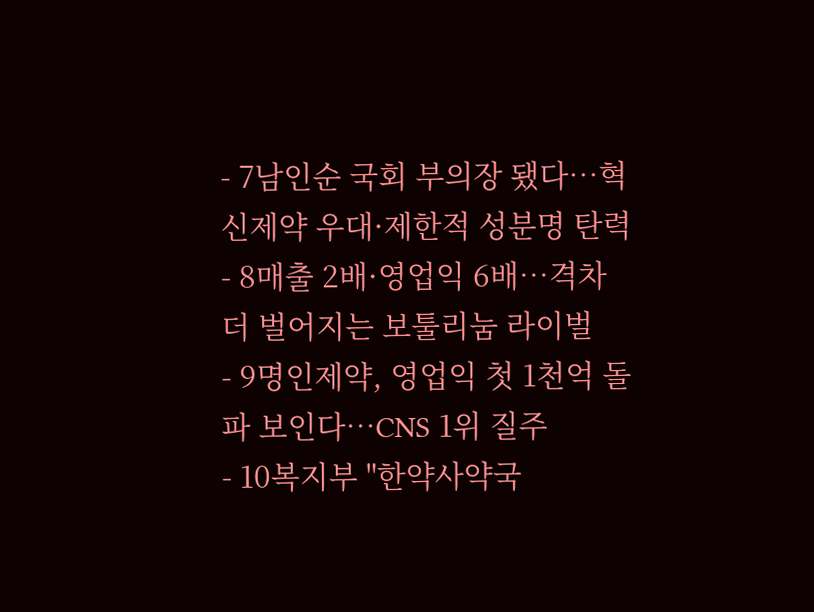- 7남인순 국회 부의장 됐다…혁신제약 우대·제한적 성분명 탄력
- 8매출 2배·영업익 6배…격차 더 벌어지는 보툴리눔 라이벌
- 9명인제약, 영업익 첫 1천억 돌파 보인다…CNS 1위 질주
- 10복지부 "한약사약국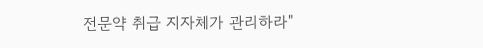전문약 취급 지자체가 관리하라"